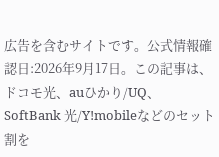広告を含むサイトです。公式情報確認日:2026年9月17日。この記事は、ドコモ光、auひかり/UQ、SoftBank 光/Y!mobileなどのセット割を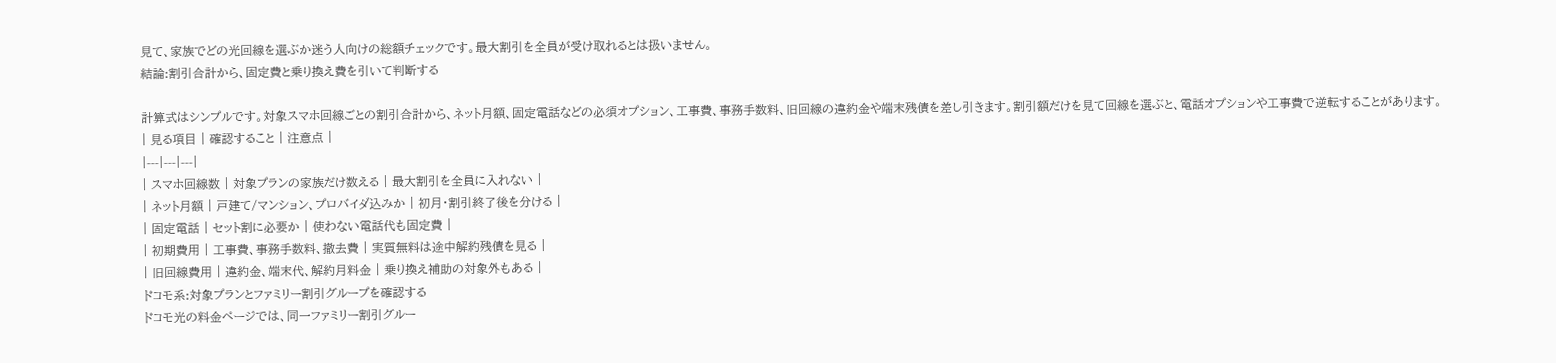見て、家族でどの光回線を選ぶか迷う人向けの総額チェックです。最大割引を全員が受け取れるとは扱いません。
結論:割引合計から、固定費と乗り換え費を引いて判断する

計算式はシンプルです。対象スマホ回線ごとの割引合計から、ネット月額、固定電話などの必須オプション、工事費、事務手数料、旧回線の違約金や端末残債を差し引きます。割引額だけを見て回線を選ぶと、電話オプションや工事費で逆転することがあります。
| 見る項目 | 確認すること | 注意点 |
|---|---|---|
| スマホ回線数 | 対象プランの家族だけ数える | 最大割引を全員に入れない |
| ネット月額 | 戸建て/マンション、プロバイダ込みか | 初月・割引終了後を分ける |
| 固定電話 | セット割に必要か | 使わない電話代も固定費 |
| 初期費用 | 工事費、事務手数料、撤去費 | 実質無料は途中解約残債を見る |
| 旧回線費用 | 違約金、端末代、解約月料金 | 乗り換え補助の対象外もある |
ドコモ系:対象プランとファミリー割引グループを確認する
ドコモ光の料金ページでは、同一ファミリー割引グルー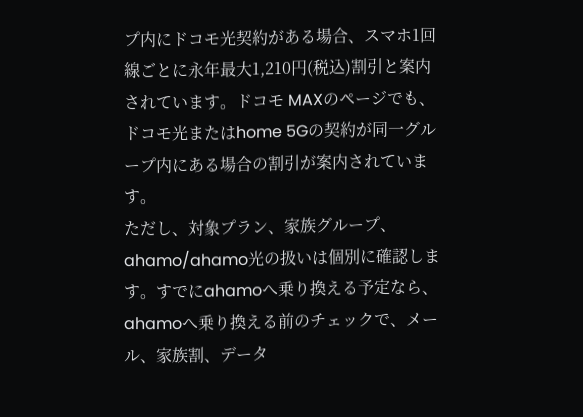プ内にドコモ光契約がある場合、スマホ1回線ごとに永年最大1,210円(税込)割引と案内されています。ドコモ MAXのページでも、ドコモ光またはhome 5Gの契約が同一グループ内にある場合の割引が案内されています。
ただし、対象プラン、家族グループ、ahamo/ahamo光の扱いは個別に確認します。すでにahamoへ乗り換える予定なら、ahamoへ乗り換える前のチェックで、メール、家族割、データ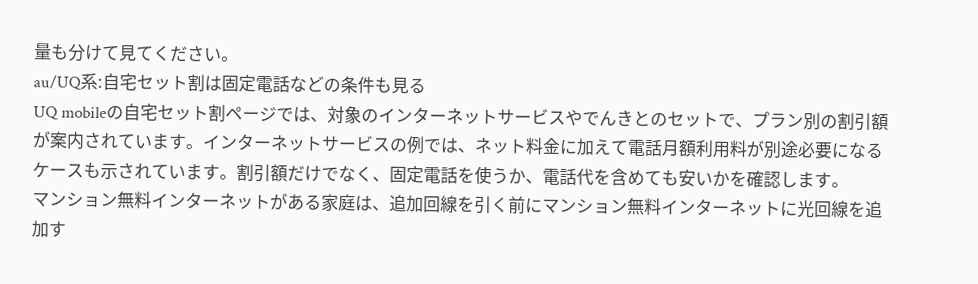量も分けて見てください。
au/UQ系:自宅セット割は固定電話などの条件も見る
UQ mobileの自宅セット割ページでは、対象のインターネットサービスやでんきとのセットで、プラン別の割引額が案内されています。インターネットサービスの例では、ネット料金に加えて電話月額利用料が別途必要になるケースも示されています。割引額だけでなく、固定電話を使うか、電話代を含めても安いかを確認します。
マンション無料インターネットがある家庭は、追加回線を引く前にマンション無料インターネットに光回線を追加す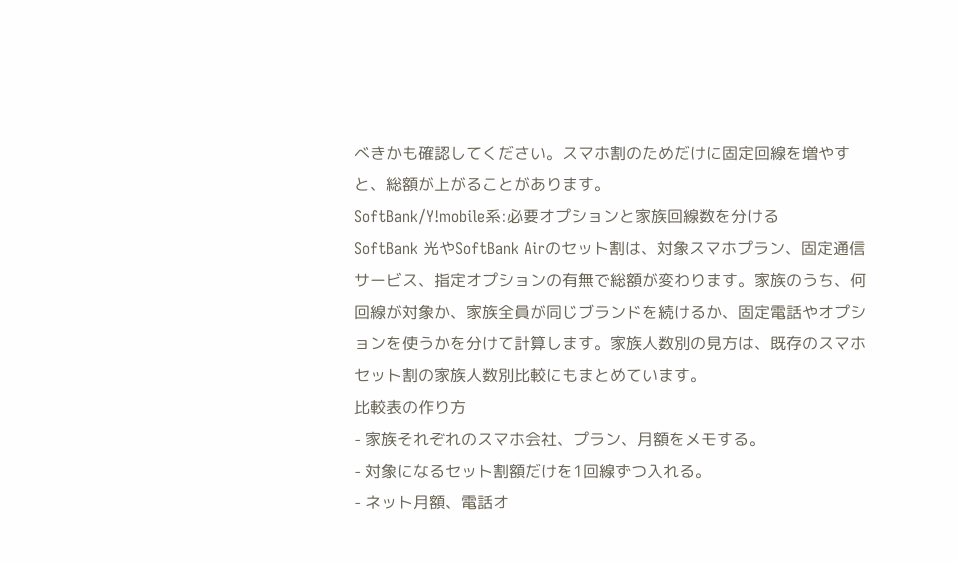べきかも確認してください。スマホ割のためだけに固定回線を増やすと、総額が上がることがあります。
SoftBank/Y!mobile系:必要オプションと家族回線数を分ける
SoftBank 光やSoftBank Airのセット割は、対象スマホプラン、固定通信サービス、指定オプションの有無で総額が変わります。家族のうち、何回線が対象か、家族全員が同じブランドを続けるか、固定電話やオプションを使うかを分けて計算します。家族人数別の見方は、既存のスマホセット割の家族人数別比較にもまとめています。
比較表の作り方
- 家族それぞれのスマホ会社、プラン、月額をメモする。
- 対象になるセット割額だけを1回線ずつ入れる。
- ネット月額、電話オ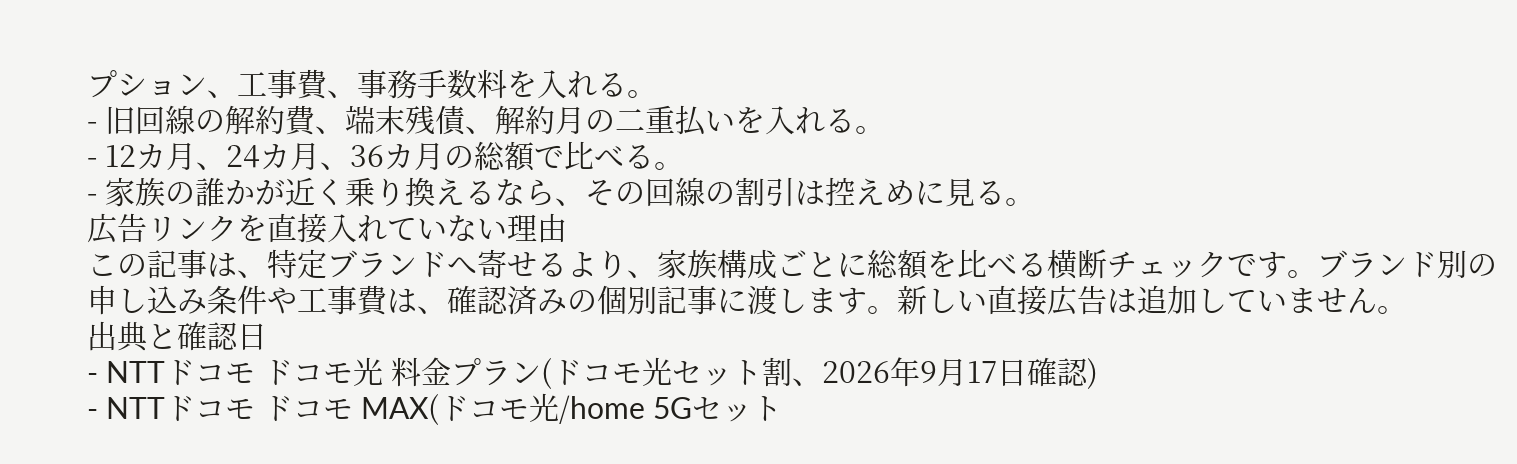プション、工事費、事務手数料を入れる。
- 旧回線の解約費、端末残債、解約月の二重払いを入れる。
- 12カ月、24カ月、36カ月の総額で比べる。
- 家族の誰かが近く乗り換えるなら、その回線の割引は控えめに見る。
広告リンクを直接入れていない理由
この記事は、特定ブランドへ寄せるより、家族構成ごとに総額を比べる横断チェックです。ブランド別の申し込み条件や工事費は、確認済みの個別記事に渡します。新しい直接広告は追加していません。
出典と確認日
- NTTドコモ ドコモ光 料金プラン(ドコモ光セット割、2026年9月17日確認)
- NTTドコモ ドコモ MAX(ドコモ光/home 5Gセット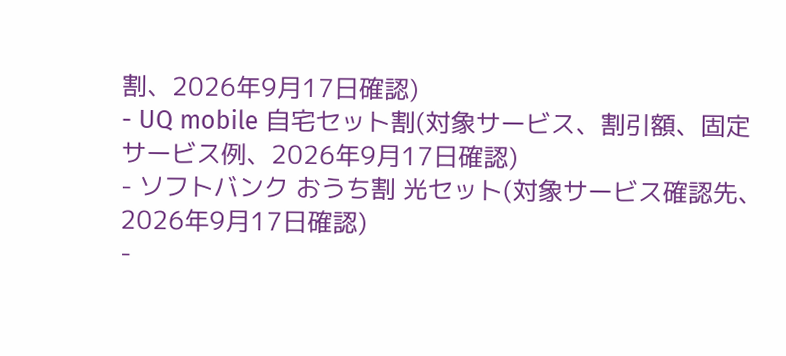割、2026年9月17日確認)
- UQ mobile 自宅セット割(対象サービス、割引額、固定サービス例、2026年9月17日確認)
- ソフトバンク おうち割 光セット(対象サービス確認先、2026年9月17日確認)
-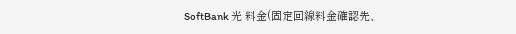SoftBank 光 料金(固定回線料金確認先、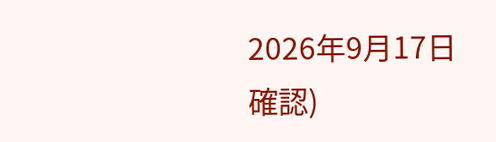2026年9月17日確認)